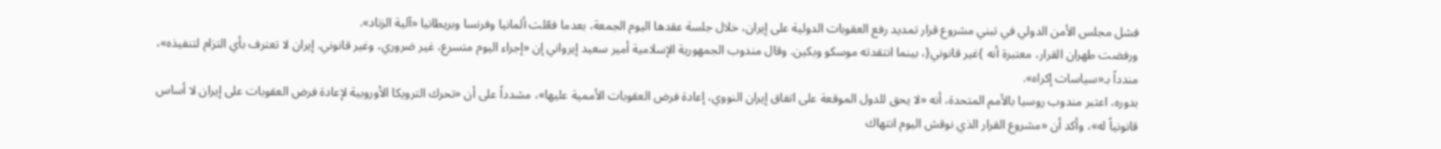فشل مجلس الأمن الدولي في تبني مشروع قرار تمديد رفع العقوبات الدولية على إيران، خلال جلسة عقدها اليوم الجمعة، بعدما فعّلت ألمانيا وفرنسا وبريطانيا «آلية الزناد».
ورفضت طهران القرار، معتبرة أنه }غير قانوني{، بينما انتقدته موسكو وبكين. وقال مندوب الجمهورية الإسلامية أمير سعيد إيرواني إن «إجراء اليوم متسرع، غير ضروري، وغير قانوني. إيران لا تعترف بأي التزام لتنفيذه»، مندداً بـ«سياسات إكراه».
بدوره، اعتبر مندوب روسيا بالأمم المتحدة، أنه «لا يحق للدول الموقعة على اتفاق إيران النووي، إعادة فرض العقوبات الأممية عليها»، مشدداً على أن «تحرك الترويكا الأوروبية لإعادة فرض العقوبات على إيران لا أساس قانونياً له»، وأكد أن «مشروع القرار الذي نوقش اليوم انتهاك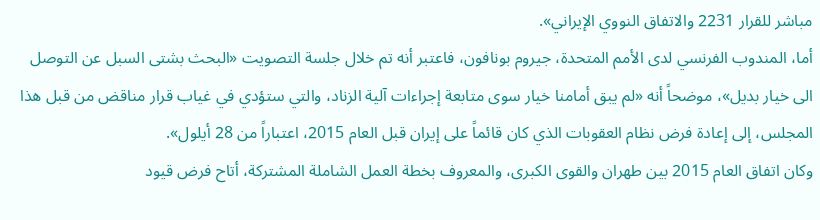مباشر للقرار 2231 والاتفاق النووي الإيراني».
أما، المندوب الفرنسي لدى الأمم المتحدة، جيروم بونافون، فاعتبر أنه تم خلال جلسة التصويت «البحث بشتى السبل عن التوصل الى خيار بديل»، موضحاً أنه «لم يبق أمامنا خيار سوى متابعة إجراءات آلية الزناد، والتي ستؤدي في غياب قرار مناقض من قبل هذا المجلس، إلى إعادة فرض نظام العقوبات الذي كان قائماً على إيران قبل العام 2015، اعتباراً من 28 أيلول».
وكان اتفاق العام 2015 بين طهران والقوى الكبرى، والمعروف بخطة العمل الشاملة المشتركة، أتاح فرض قيود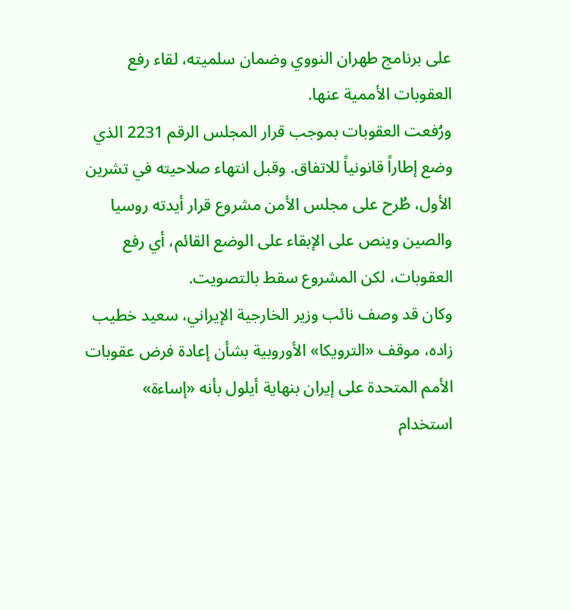على برنامج طهران النووي وضمان سلميته، لقاء رفع العقوبات الأممية عنها.
ورُفعت العقوبات بموجب قرار المجلس الرقم 2231 الذي وضع إطاراً قانونياً للاتفاق. وقبل انتهاء صلاحيته في تشرين الأول، طُرح على مجلس الأمن مشروع قرار أيدته روسيا والصين وينص على الإبقاء على الوضع القائم، أي رفع العقوبات، لكن المشروع سقط بالتصويت.
وكان قد وصف نائب وزير الخارجية الإيراني، سعيد خطيب زاده، موقف «الترويكا» الأوروبية بشأن إعادة فرض عقوبات الأمم المتحدة على إيران بنهاية أيلول بأنه «إساءة» استخدام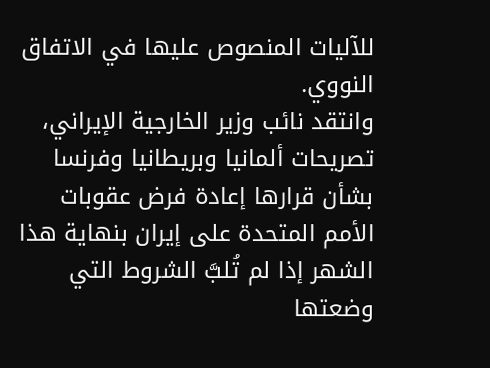للآليات المنصوص عليها في الاتفاق النووي.
وانتقد نائب وزير الخارجية الإيراني، تصريحات ألمانيا وبريطانيا وفرنسا بشأن قرارها إعادة فرض عقوبات الأمم المتحدة على إيران بنهاية هذا الشهر إذا لم تُلبَّ الشروط التي وضعتها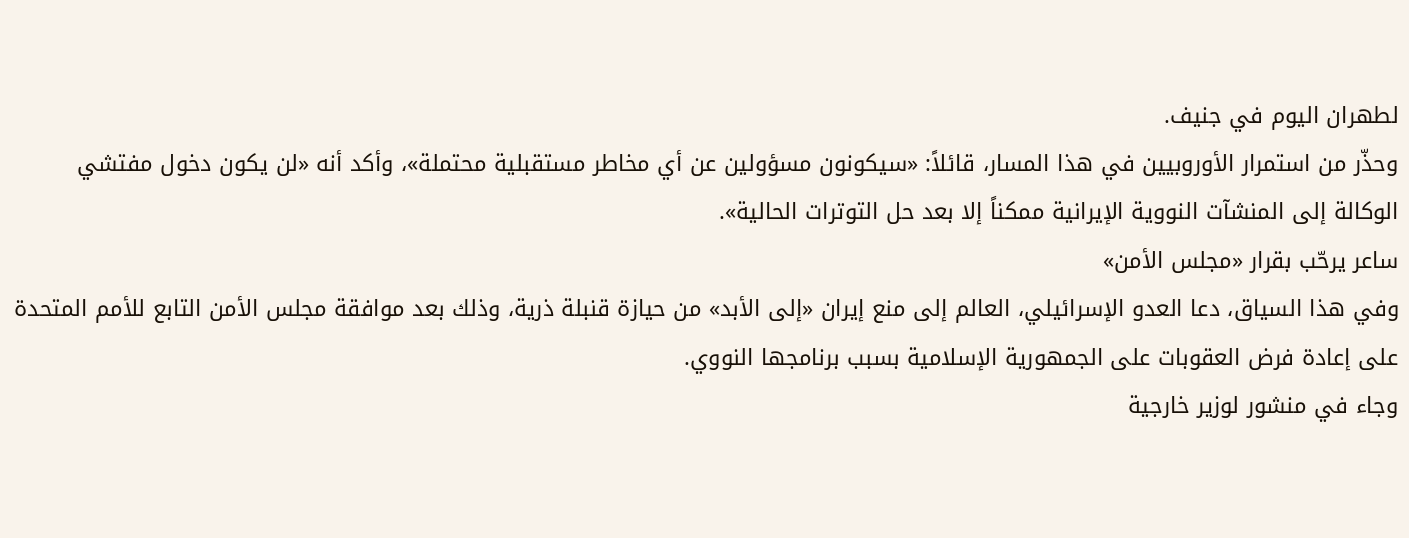لطهران اليوم في جنيف.
وحذّر من استمرار الأوروبيين في هذا المسار، قائلاً: «سيكونون مسؤولين عن أي مخاطر مستقبلية محتملة»، وأكد أنه «لن يكون دخول مفتشي الوكالة إلى المنشآت النووية الإيرانية ممكناً إلا بعد حل التوترات الحالية».
ساعر يرحّب بقرار «مجلس الأمن»
وفي هذا السياق، دعا العدو الإسرائيلي، العالم إلى منع إيران «إلى الأبد» من حيازة قنبلة ذرية، وذلك بعد موافقة مجلس الأمن التابع للأمم المتحدة على إعادة فرض العقوبات على الجمهورية الإسلامية بسبب برنامجها النووي.
وجاء في منشور لوزير خارجية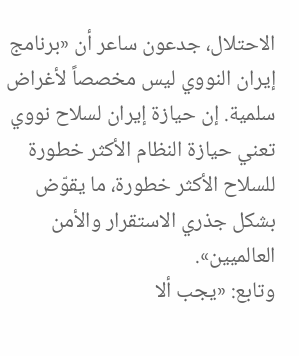الاحتلال، جدعون ساعر أن «برنامج إيران النووي ليس مخصصاً لأغراض سلمية. إن حيازة إيران لسلاح نووي تعني حيازة النظام الأكثر خطورة للسلاح الأكثر خطورة، ما يقوّض بشكل جذري الاستقرار والأمن العالميين».
وتابع: «يجب ألا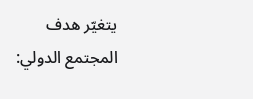يتغيّر هدف المجتمع الدولي: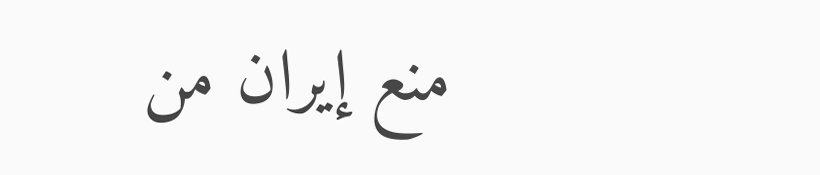منع إيران من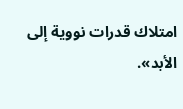امتلاك قدرات نووية إلى الأبد».